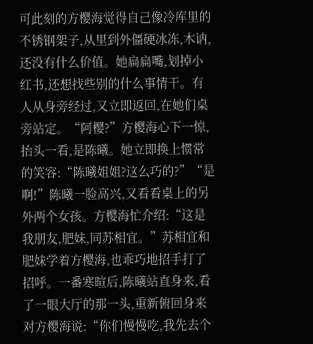可此刻的方樱海觉得自己像冷库里的不锈钢架子,从里到外僵硬冰冻,木讷,还没有什么价值。她扁扁嘴,划掉小红书,还想找些别的什么事情干。有人从身旁经过,又立即返回,在她们桌旁站定。“阿樱?”方樱海心下一惊,抬头一看,是陈曦。她立即换上惯常的笑容:“陈曦姐姐?这么巧的?”“是啊!”陈曦一脸高兴,又看看桌上的另外两个女孩。方樱海忙介绍:“这是我朋友,肥妹,同苏相宜。”苏相宜和肥妹学着方樱海,也乖巧地招手打了招呼。一番寒暄后,陈曦站直身来,看了一眼大厅的那一头,重新俯回身来对方樱海说:“你们慢慢吃,我先去个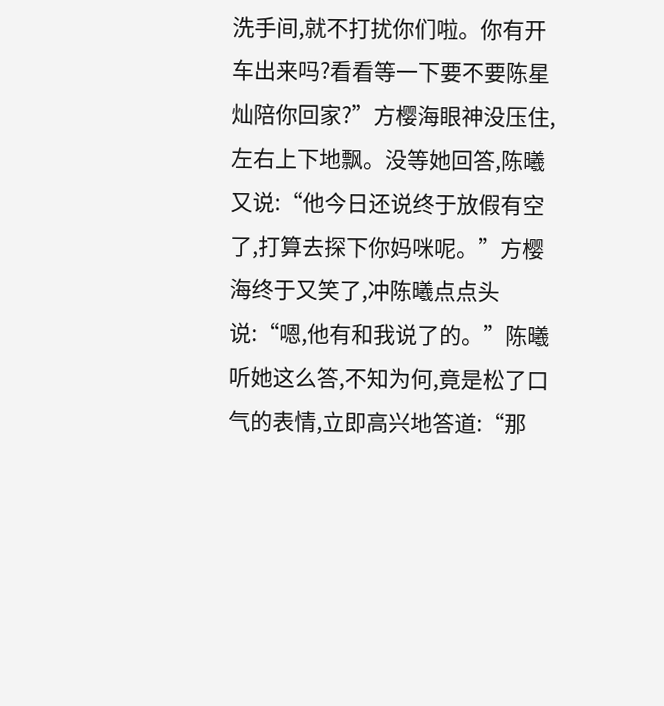洗手间,就不打扰你们啦。你有开车出来吗?看看等一下要不要陈星灿陪你回家?”方樱海眼神没压住,左右上下地飘。没等她回答,陈曦又说:“他今日还说终于放假有空了,打算去探下你妈咪呢。”方樱海终于又笑了,冲陈曦点点头说:“嗯,他有和我说了的。”陈曦听她这么答,不知为何,竟是松了口气的表情,立即高兴地答道:“那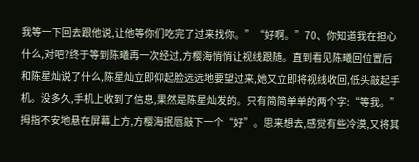我等一下回去跟他说,让他等你们吃完了过来找你。”“好啊。”70、你知道我在担心什么,对吧?终于等到陈曦再一次经过,方樱海悄悄让视线跟随。直到看见陈曦回位置后和陈星灿说了什么,陈星灿立即仰起脸远远地要望过来,她又立即将视线收回,低头敲起手机。没多久,手机上收到了信息,果然是陈星灿发的。只有简简单单的两个字:“等我。”拇指不安地悬在屏幕上方,方樱海抿唇敲下一个“好”。思来想去,感觉有些冷漠,又将其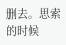删去。思索的时候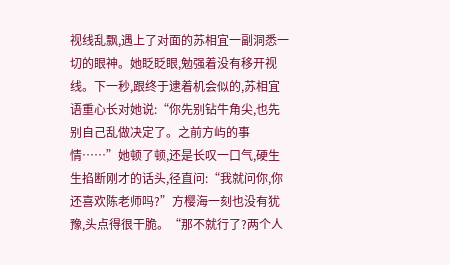视线乱飘,遇上了对面的苏相宜一副洞悉一切的眼神。她眨眨眼,勉强着没有移开视线。下一秒,跟终于逮着机会似的,苏相宜语重心长对她说:“你先别钻牛角尖,也先别自己乱做决定了。之前方屿的事情……”她顿了顿,还是长叹一口气,硬生生掐断刚才的话头,径直问:“我就问你,你还喜欢陈老师吗?”方樱海一刻也没有犹豫,头点得很干脆。“那不就行了?两个人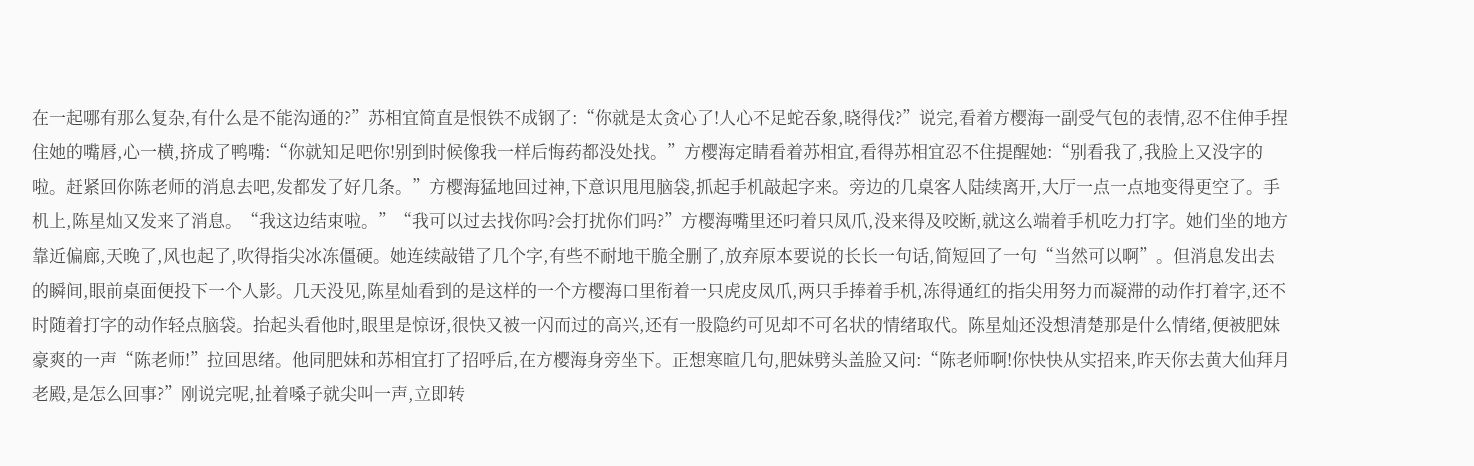在一起哪有那么复杂,有什么是不能沟通的?”苏相宜简直是恨铁不成钢了:“你就是太贪心了!人心不足蛇吞象,晓得伐?”说完,看着方樱海一副受气包的表情,忍不住伸手捏住她的嘴唇,心一横,挤成了鸭嘴:“你就知足吧你!别到时候像我一样后悔药都没处找。”方樱海定睛看着苏相宜,看得苏相宜忍不住提醒她:“别看我了,我脸上又没字的啦。赶紧回你陈老师的消息去吧,发都发了好几条。”方樱海猛地回过神,下意识甩甩脑袋,抓起手机敲起字来。旁边的几桌客人陆续离开,大厅一点一点地变得更空了。手机上,陈星灿又发来了消息。“我这边结束啦。”“我可以过去找你吗?会打扰你们吗?”方樱海嘴里还叼着只凤爪,没来得及咬断,就这么端着手机吃力打字。她们坐的地方靠近偏廊,天晚了,风也起了,吹得指尖冰冻僵硬。她连续敲错了几个字,有些不耐地干脆全删了,放弃原本要说的长长一句话,简短回了一句“当然可以啊”。但消息发出去的瞬间,眼前桌面便投下一个人影。几天没见,陈星灿看到的是这样的一个方樱海口里衔着一只虎皮凤爪,两只手捧着手机,冻得通红的指尖用努力而凝滞的动作打着字,还不时随着打字的动作轻点脑袋。抬起头看他时,眼里是惊讶,很快又被一闪而过的高兴,还有一股隐约可见却不可名状的情绪取代。陈星灿还没想清楚那是什么情绪,便被肥妹豪爽的一声“陈老师!”拉回思绪。他同肥妹和苏相宜打了招呼后,在方樱海身旁坐下。正想寒暄几句,肥妹劈头盖脸又问:“陈老师啊!你快快从实招来,昨天你去黄大仙拜月老殿,是怎么回事?”刚说完呢,扯着嗓子就尖叫一声,立即转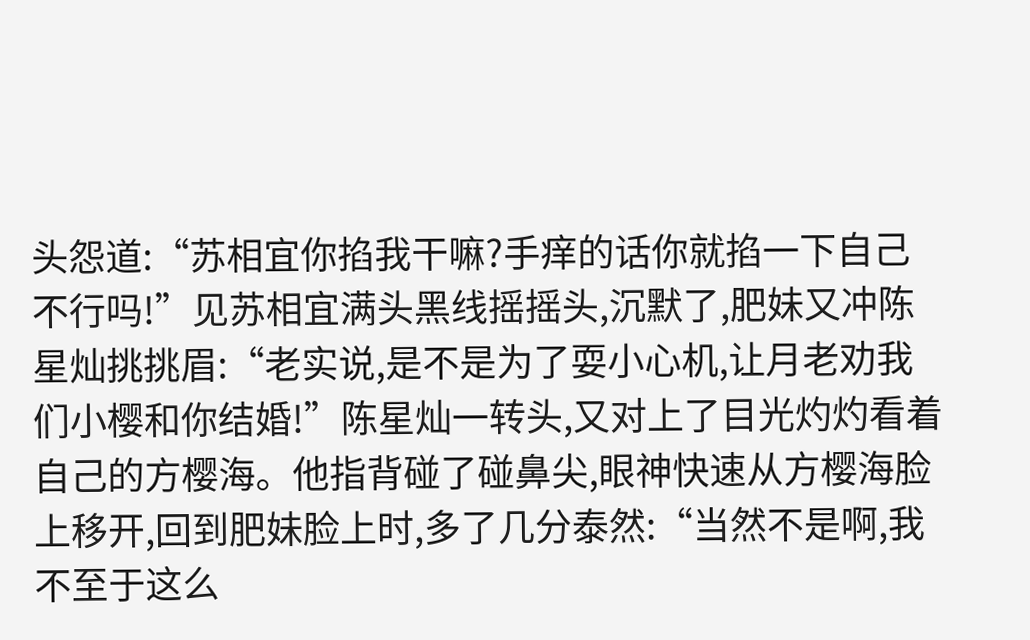头怨道:“苏相宜你掐我干嘛?手痒的话你就掐一下自己不行吗!”见苏相宜满头黑线摇摇头,沉默了,肥妹又冲陈星灿挑挑眉:“老实说,是不是为了耍小心机,让月老劝我们小樱和你结婚!”陈星灿一转头,又对上了目光灼灼看着自己的方樱海。他指背碰了碰鼻尖,眼神快速从方樱海脸上移开,回到肥妹脸上时,多了几分泰然:“当然不是啊,我不至于这么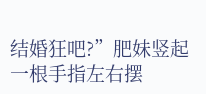结婚狂吧?”肥妹竖起一根手指左右摆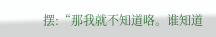摆:“那我就不知道咯。谁知道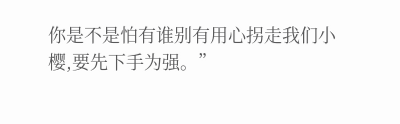你是不是怕有谁别有用心拐走我们小樱,要先下手为强。”